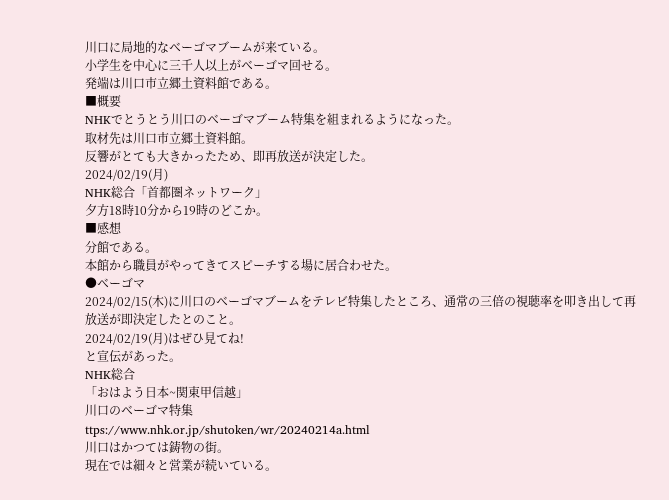川口に局地的なベーゴマブームが来ている。
小学生を中心に三千人以上がベーゴマ回せる。
発端は川口市立郷土資料館である。
■概要
NHKでとうとう川口のベーゴマブーム特集を組まれるようになった。
取材先は川口市立郷土資料館。
反響がとても大きかったため、即再放送が決定した。
2024/02/19(月)
NHK総合「首都圏ネットワーク」
夕方18時10分から19時のどこか。
■感想
分館である。
本館から職員がやってきてスピーチする場に居合わせた。
●ベーゴマ
2024/02/15(木)に川口のベーゴマブームをテレビ特集したところ、通常の三倍の視聴率を叩き出して再放送が即決定したとのこと。
2024/02/19(月)はぜひ見てね!
と宣伝があった。
NHK総合
「おはよう日本~関東甲信越」
川口のベーゴマ特集
ttps://www.nhk.or.jp/shutoken/wr/20240214a.html
川口はかつては鋳物の街。
現在では細々と営業が続いている。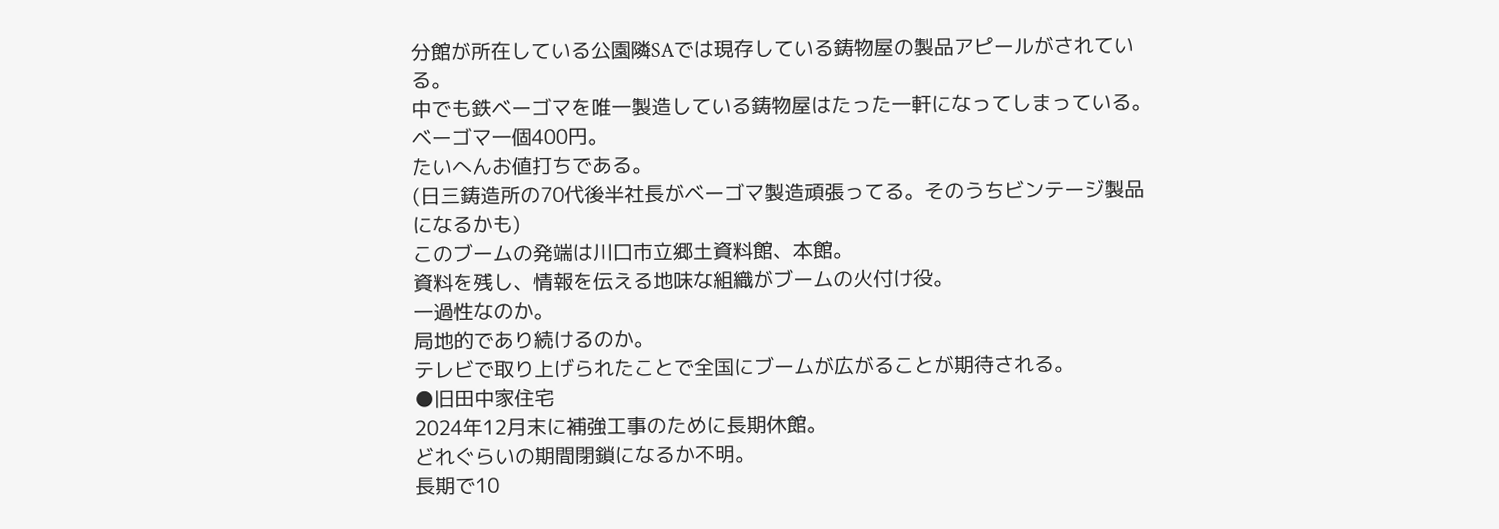分館が所在している公園隣SAでは現存している鋳物屋の製品アピールがされている。
中でも鉄ベーゴマを唯一製造している鋳物屋はたった一軒になってしまっている。
ベーゴマ一個400円。
たいへんお値打ちである。
(日三鋳造所の70代後半社長がベーゴマ製造頑張ってる。そのうちビンテージ製品になるかも)
このブームの発端は川口市立郷土資料館、本館。
資料を残し、情報を伝える地味な組織がブームの火付け役。
一過性なのか。
局地的であり続けるのか。
テレビで取り上げられたことで全国にブームが広がることが期待される。
●旧田中家住宅
2024年12月末に補強工事のために長期休館。
どれぐらいの期間閉鎖になるか不明。
長期で10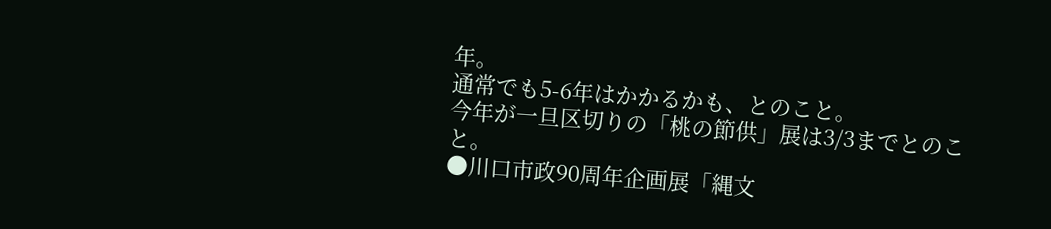年。
通常でも5-6年はかかるかも、とのこと。
今年が一旦区切りの「桃の節供」展は3/3までとのこと。
●川口市政90周年企画展「縄文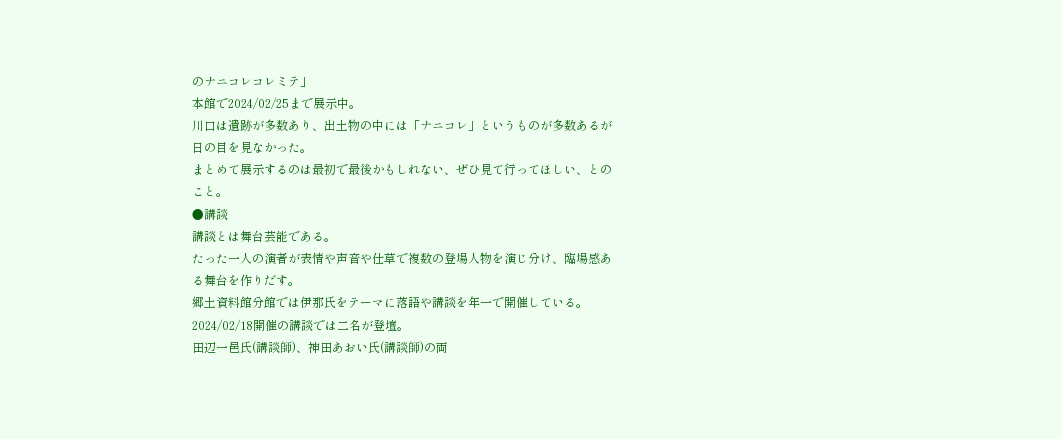のナニコレコレミテ」
本館で2024/02/25まで展示中。
川口は遺跡が多数あり、出土物の中には「ナニコレ」というものが多数あるが日の目を見なかった。
まとめて展示するのは最初で最後かもしれない、ぜひ見て行ってほしい、とのこと。
●講談
講談とは舞台芸能である。
たった一人の演者が表情や声音や仕草で複数の登場人物を演じ分け、臨場感ある舞台を作りだす。
郷土資料館分館では伊那氏をテーマに落語や講談を年一で開催している。
2024/02/18開催の講談では二名が登壇。
田辺一邑氏(講談師)、神田あおい氏(講談師)の両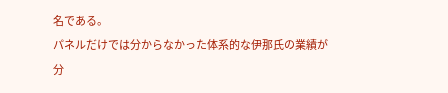名である。
パネルだけでは分からなかった体系的な伊那氏の業績が分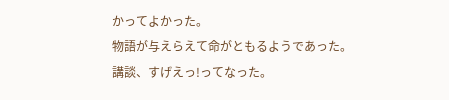かってよかった。
物語が与えらえて命がともるようであった。
講談、すげえっ!ってなった。